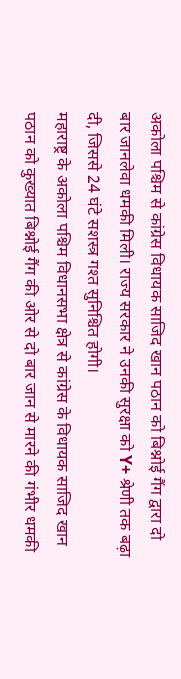अकोला पश्चिम से कांग्रेस विधायक साजिद खान पठान को बिश्नोई गैंग द्वारा दो बार जानलेवा धमकी मिली। राज्य सरकार ने उनकी सुरक्षा को Y+ श्रेणी तक बढ़ा दी, जिससे 24 घंटे सशस्त्र गश्त सुनिश्चित होगी।
महाराष्ट्र के अकोला पश्चिम विधानसभा क्षेत्र से कांग्रेस के विधायक साजिद खान पठान को कुख्यात बिश्नोई गैंग की ओर से दो बार जान से मारने की गंभीर धमकी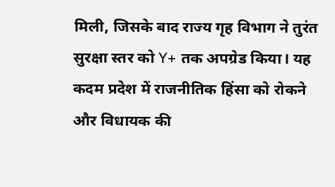मिली, जिसके बाद राज्य गृह विभाग ने तुरंत सुरक्षा स्तर को Y+ तक अपग्रेड किया। यह कदम प्रदेश में राजनीतिक हिंसा को रोकने और विधायक की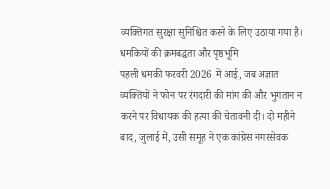व्यक्तिगत सुरक्षा सुनिश्चित करने के लिए उठाया गया है।
धमकियों की क्रमबद्धता और पृष्ठभूमि
पहली धमकी फरवरी 2026 में आई, जब अज्ञात व्यक्तियों ने फोन पर रंगदारी की मांग की और भुगतान न करने पर विधायक की हत्या की चेतावनी दी। दो महीने बाद, जुलाई में, उसी समूह ने एक कांग्रेस नगरसेवक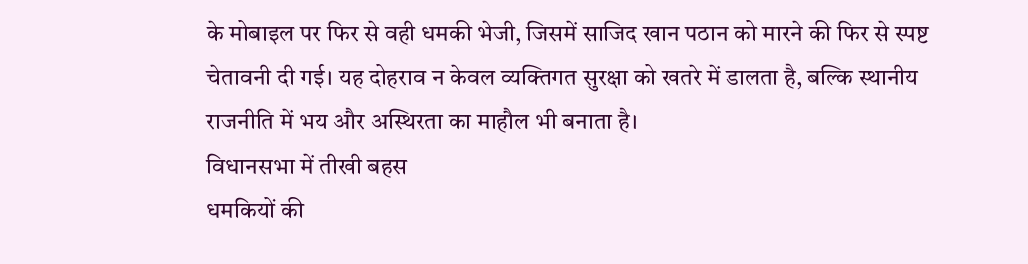के मोबाइल पर फिर से वही धमकी भेजी, जिसमें साजिद खान पठान को मारने की फिर से स्पष्ट चेतावनी दी गई। यह दोहराव न केवल व्यक्तिगत सुरक्षा को खतरे में डालता है, बल्कि स्थानीय राजनीति में भय और अस्थिरता का माहौल भी बनाता है।
विधानसभा में तीखी बहस
धमकियों की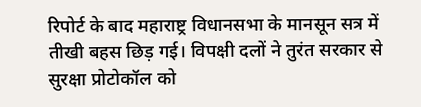रिपोर्ट के बाद महाराष्ट्र विधानसभा के मानसून सत्र में तीखी बहस छिड़ गई। विपक्षी दलों ने तुरंत सरकार से सुरक्षा प्रोटोकॉल को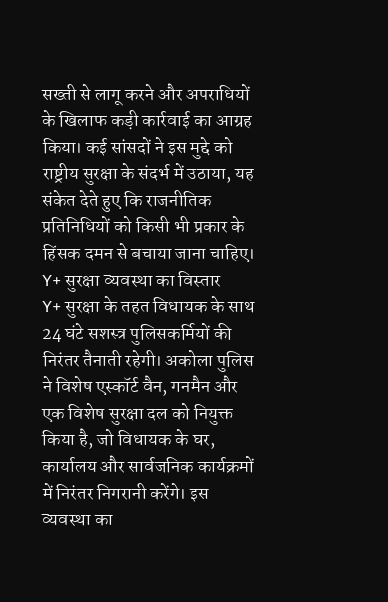सख्ती से लागू करने और अपराधियों के खिलाफ कड़ी कार्रवाई का आग्रह किया। कई सांसदों ने इस मुद्दे को राष्ट्रीय सुरक्षा के संदर्भ में उठाया, यह संकेत देते हुए कि राजनीतिक प्रतिनिधियों को किसी भी प्रकार के हिंसक दमन से बचाया जाना चाहिए।
Y+ सुरक्षा व्यवस्था का विस्तार
Y+ सुरक्षा के तहत विधायक के साथ 24 घंटे सशस्त्र पुलिसकर्मियों की निरंतर तैनाती रहेगी। अकोला पुलिस ने विशेष एस्कॉर्ट वैन, गनमैन और एक विशेष सुरक्षा दल को नियुक्त किया है, जो विधायक के घर, कार्यालय और सार्वजनिक कार्यक्रमों में निरंतर निगरानी करेंगे। इस व्यवस्था का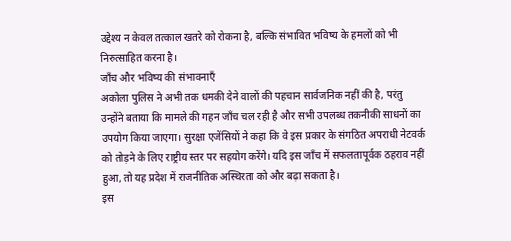उद्देश्य न केवल तत्काल खतरे को रोकना है, बल्कि संभावित भविष्य के हमलों को भी निरुत्साहित करना है।
जाँच और भविष्य की संभावनाएँ
अकोला पुलिस ने अभी तक धमकी देने वालों की पहचान सार्वजनिक नहीं की है, परंतु उन्होंने बताया कि मामले की गहन जाँच चल रही है और सभी उपलब्ध तकनीकी साधनों का उपयोग किया जाएगा। सुरक्षा एजेंसियों ने कहा कि वे इस प्रकार के संगठित अपराधी नेटवर्क को तोड़ने के लिए राष्ट्रीय स्तर पर सहयोग करेंगे। यदि इस जाँच में सफलतापूर्वक ठहराव नहीं हुआ, तो यह प्रदेश में राजनीतिक अस्थिरता को और बढ़ा सकता है।
इस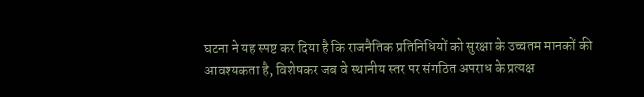घटना ने यह स्पष्ट कर दिया है कि राजनैतिक प्रतिनिधियों को सुरक्षा के उच्चतम मानकों की आवश्यकता है, विशेषकर जब वे स्थानीय स्तर पर संगठित अपराध के प्रत्यक्ष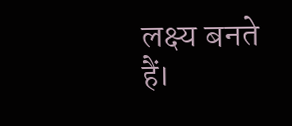लक्ष्य बनते हैं।